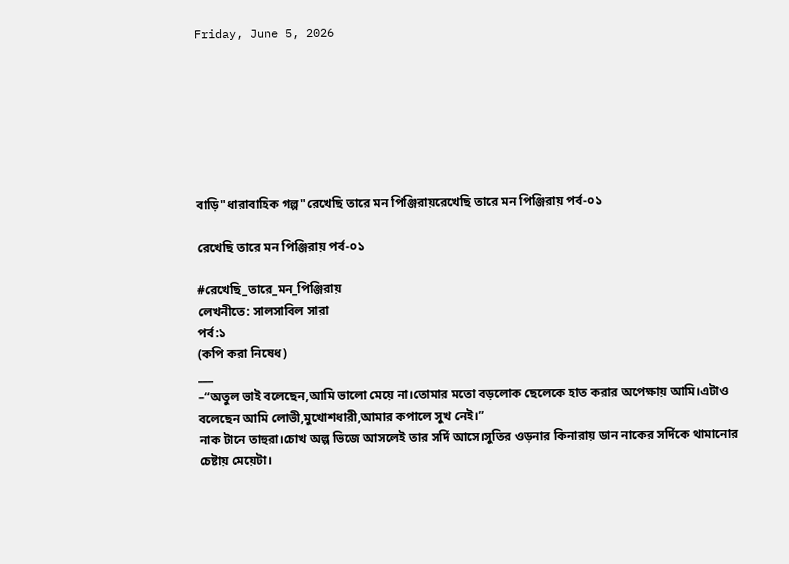Friday, June 5, 2026







বাড়ি"ধারাবাহিক গল্প"রেখেছি তারে মন পিঞ্জিরায়রেখেছি তারে মন পিঞ্জিরায় পর্ব-০১

রেখেছি তারে মন পিঞ্জিরায় পর্ব-০১

#রেখেছি_তারে_মন_পিঞ্জিরায়
লেখনীতে: সালসাবিল সারা
পর্ব:১
(কপি করা নিষেধ)
___
–“অতুল ভাই বলেছেন,আমি ভালো মেয়ে না।তোমার মতো বড়লোক ছেলেকে হাত করার অপেক্ষায় আমি।এটাও বলেছেন আমি লোভী,মুখোশধারী,আমার কপালে সুখ নেই।”
নাক টানে তাহুরা।চোখ অল্প ভিজে আসলেই তার সর্দি আসে।সুতির ওড়নার কিনারায় ডান নাকের সর্দিকে থামানোর চেষ্টায় মেয়েটা।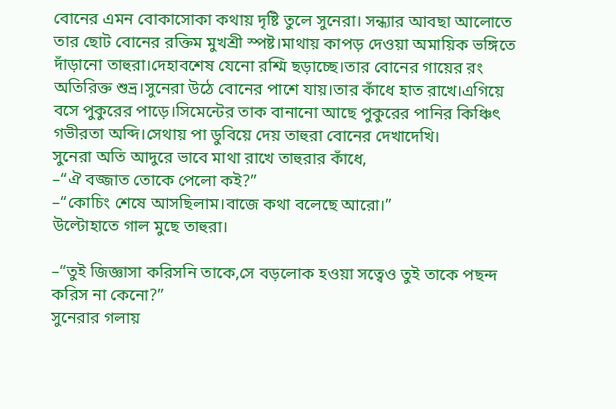বোনের এমন বোকাসোকা কথায় দৃষ্টি তুলে সুনেরা। সন্ধ্যার আবছা আলোতে তার ছোট বোনের রক্তিম মুখশ্রী স্পষ্ট।মাথায় কাপড় দেওয়া অমায়িক ভঙ্গিতে দাঁড়ানো তাহুরা।দেহাবশেষ যেনো রশ্মি ছড়াচ্ছে।তার বোনের গায়ের রং অতিরিক্ত শুভ্র।সুনেরা উঠে বোনের পাশে যায়।তার কাঁধে হাত রাখে।এগিয়ে বসে পুকুরের পাড়ে।সিমেন্টের তাক বানানো আছে পুকুরের পানির কিঞ্চিৎ গভীরতা অব্দি।সেথায় পা ডুবিয়ে দেয় তাহুরা বোনের দেখাদেখি।
সুনেরা অতি আদুরে ভাবে মাথা রাখে তাহুরার কাঁধে,
–“ঐ বজ্জাত তোকে পেলো কই?”
–“কোচিং শেষে আসছিলাম।বাজে কথা বলেছে আরো।”
উল্টোহাতে গাল মুছে তাহুরা।

–“তুই জিজ্ঞাসা করিসনি তাকে,সে বড়লোক হওয়া সত্বেও তুই তাকে পছন্দ করিস না কেনো?”
সুনেরার গলায়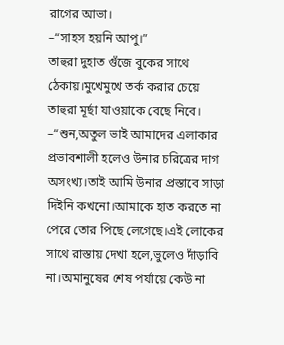রাগের আভা।
–“সাহস হয়নি আপু।”
তাহুরা দুহাত গুঁজে বুকের সাথে ঠেকায়।মুখেমুখে তর্ক করার চেয়ে তাহুরা মূর্ছা যাওয়াকে বেছে নিবে।
–“শুন,অতুল ভাই আমাদের এলাকার প্রভাবশালী হলেও উনার চরিত্রের দাগ অসংখ্য।তাই আমি উনার প্রস্তাবে সাড়া দিইনি কখনো।আমাকে হাত করতে না পেরে তোর পিছে লেগেছে।এই লোকের সাথে রাস্তায় দেখা হলে,ভুলেও দাঁড়াবি না।অমানুষের শেষ পর্যায়ে কেউ না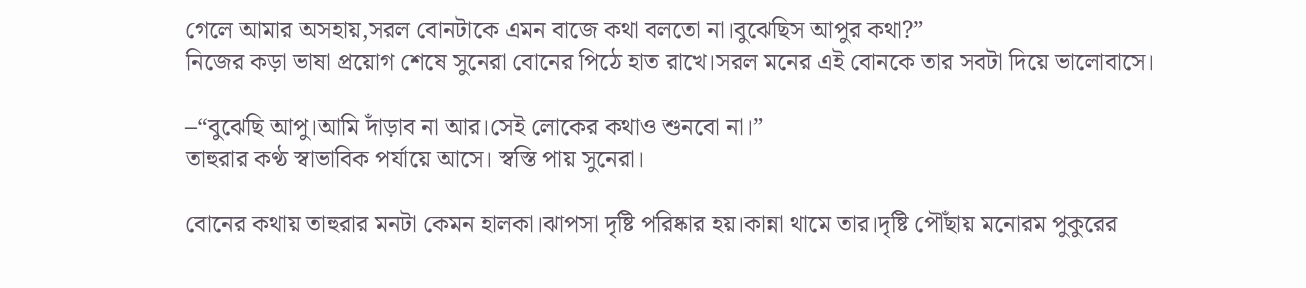গেলে আমার অসহায়,সরল বোনটাকে এমন বাজে কথা বলতো না।বুঝেছিস আপুর কথা?”
নিজের কড়া ভাষা প্রয়োগ শেষে সুনেরা বোনের পিঠে হাত রাখে।সরল মনের এই বোনকে তার সবটা দিয়ে ভালোবাসে।

–“বুঝেছি আপু।আমি দাঁড়াব না আর।সেই লোকের কথাও শুনবো না।”
তাহুরার কণ্ঠ স্বাভাবিক পর্যায়ে আসে। স্বস্তি পায় সুনেরা।

বোনের কথায় তাহুরার মনটা কেমন হালকা।ঝাপসা দৃষ্টি পরিষ্কার হয়।কান্না থামে তার।দৃষ্টি পৌঁছায় মনোরম পুকুরের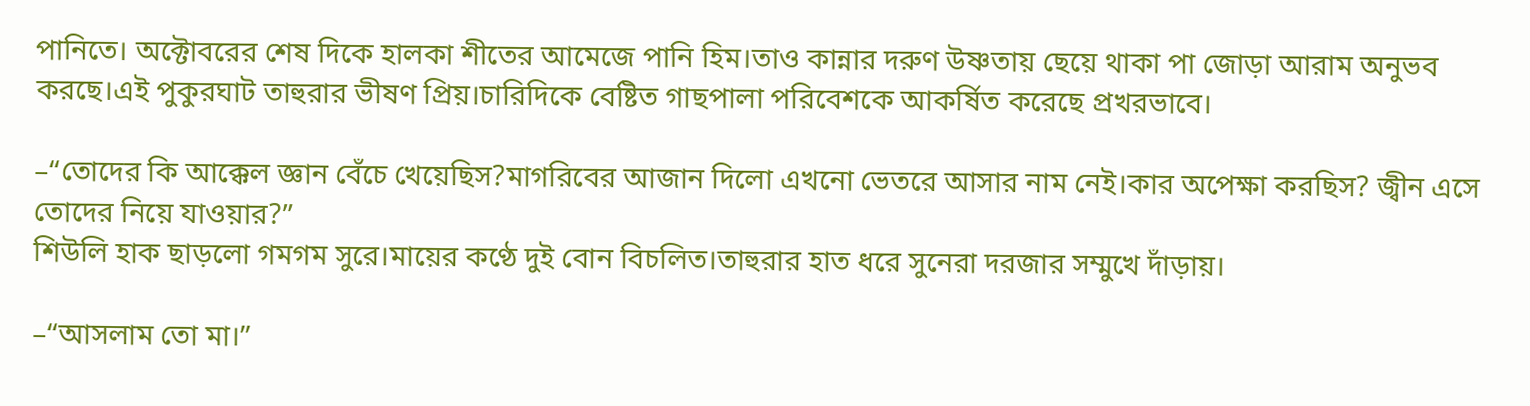পানিতে। অক্টোবরের শেষ দিকে হালকা শীতের আমেজে পানি হিম।তাও কান্নার দরুণ উষ্ণতায় ছেয়ে থাকা পা জোড়া আরাম অনুভব করছে।এই পুকুরঘাট তাহুরার ভীষণ প্রিয়।চারিদিকে বেষ্টিত গাছপালা পরিবেশকে আকর্ষিত করেছে প্রখরভাবে।

–“তোদের কি আক্কেল জ্ঞান বেঁচে খেয়েছিস?মাগরিবের আজান দিলো এখনো ভেতরে আসার নাম নেই।কার অপেক্ষা করছিস? জ্বীন এসে তোদের নিয়ে যাওয়ার?”
শিউলি হাক ছাড়লো গমগম সুরে।মায়ের কণ্ঠে দুই বোন বিচলিত।তাহুরার হাত ধরে সুনেরা দরজার সম্মুখে দাঁড়ায়।

–“আসলাম তো মা।”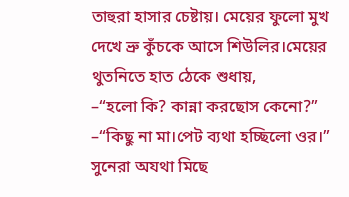তাহুরা হাসার চেষ্টায়। মেয়ের ফুলো মুখ দেখে ভ্রু কুঁচকে আসে শিউলির।মেয়ের থুতনিতে হাত ঠেকে শুধায়,
–“হলো কি? কান্না করছোস কেনো?”
–“কিছু না মা।পেট ব্যথা হচ্ছিলো ওর।”
সুনেরা অযথা মিছে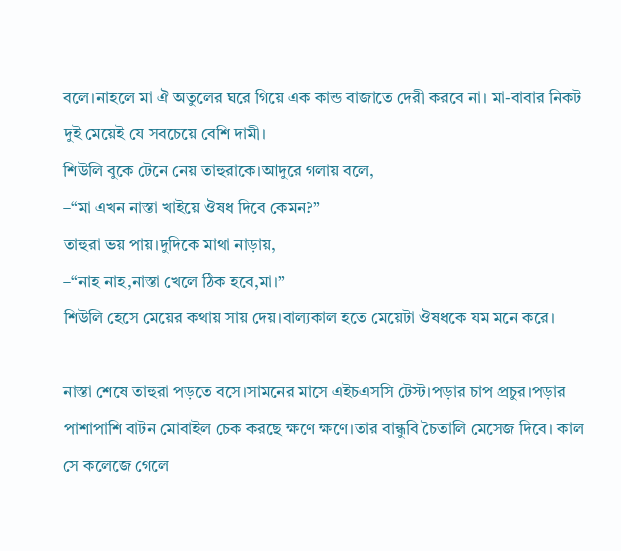বলে।নাহলে মা ঐ অতুলের ঘরে গিয়ে এক কান্ড বাজাতে দেরী করবে না। মা-বাবার নিকট দুই মেয়েই যে সবচেয়ে বেশি দামী।
শিউলি বুকে টেনে নেয় তাহুরাকে।আদুরে গলায় বলে,
–“মা এখন নাস্তা খাইয়ে ঔষধ দিবে কেমন?”
তাহুরা ভয় পায়।দুদিকে মাথা নাড়ায়,
–“নাহ নাহ,নাস্তা খেলে ঠিক হবে,মা।”
শিউলি হেসে মেয়ের কথায় সায় দেয়।বাল্যকাল হতে মেয়েটা ঔষধকে যম মনে করে।

নাস্তা শেষে তাহুরা পড়তে বসে।সামনের মাসে এইচএসসি টেস্ট।পড়ার চাপ প্রচুর।পড়ার পাশাপাশি বাটন মোবাইল চেক করছে ক্ষণে ক্ষণে।তার বান্ধুবি চৈতালি মেসেজ দিবে। কাল সে কলেজে গেলে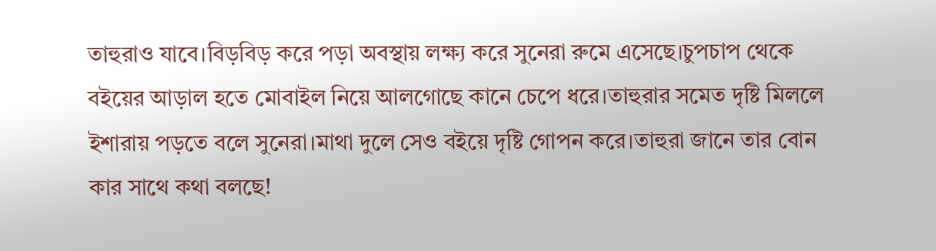তাহুরাও যাবে।বিড়বিড় করে পড়া অবস্থায় লক্ষ্য করে সুনেরা রুমে এসেছে।চুপচাপ থেকে বইয়ের আড়াল হতে মোবাইল নিয়ে আলগোছে কানে চেপে ধরে।তাহুরার সমেত দৃষ্টি মিললে ইশারায় পড়তে বলে সুনেরা।মাথা দুলে সেও বইয়ে দৃষ্টি গোপন করে।তাহুরা জানে তার বোন কার সাথে কথা বলছে!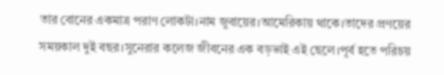তার বোনের একমাত্র পরাণ লোকটা।নাম জুবায়ের।আমেরিকায় থাকে।তাদের প্রণয়ের সময়কাল দুই বছর।সুনেরার কলেজ জীবনের এক বড়ভাই এই ছেলে।পূর্ব হতে পরিচয়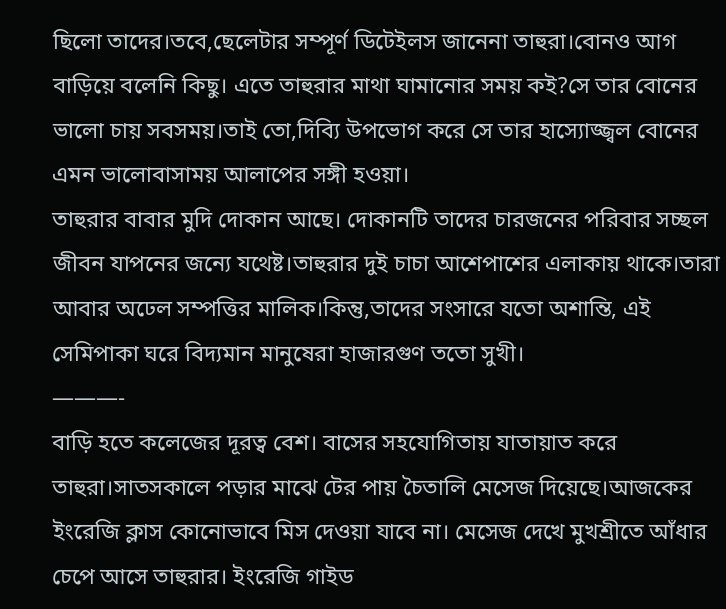ছিলো তাদের।তবে,ছেলেটার সম্পূর্ণ ডিটেইলস জানেনা তাহুরা।বোনও আগ বাড়িয়ে বলেনি কিছু। এতে তাহুরার মাথা ঘামানোর সময় কই?সে তার বোনের ভালো চায় সবসময়।তাই তো,দিব্যি উপভোগ করে সে তার হাস্যোজ্জ্বল বোনের এমন ভালোবাসাময় আলাপের সঙ্গী হওয়া।
তাহুরার বাবার মুদি দোকান আছে। দোকানটি তাদের চারজনের পরিবার সচ্ছল জীবন যাপনের জন্যে যথেষ্ট।তাহুরার দুই চাচা আশেপাশের এলাকায় থাকে।তারা আবার অঢেল সম্পত্তির মালিক।কিন্তু,তাদের সংসারে যতো অশান্তি, এই সেমিপাকা ঘরে বিদ্যমান মানুষেরা হাজারগুণ ততো সুখী।
———-
বাড়ি হতে কলেজের দূরত্ব বেশ। বাসের সহযোগিতায় যাতায়াত করে তাহুরা।সাতসকালে পড়ার মাঝে টের পায় চৈতালি মেসেজ দিয়েছে।আজকের ইংরেজি ক্লাস কোনোভাবে মিস দেওয়া যাবে না। মেসেজ দেখে মুখশ্রীতে আঁধার চেপে আসে তাহুরার। ইংরেজি গাইড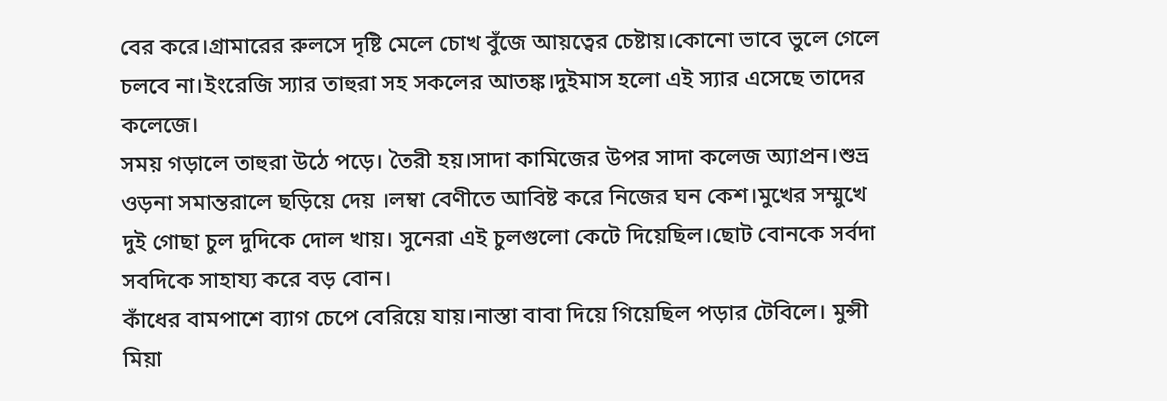বের করে।গ্রামারের রুলসে দৃষ্টি মেলে চোখ বুঁজে আয়ত্বের চেষ্টায়।কোনো ভাবে ভুলে গেলে চলবে না।ইংরেজি স্যার তাহুরা সহ সকলের আতঙ্ক।দুইমাস হলো এই স্যার এসেছে তাদের কলেজে।
সময় গড়ালে তাহুরা উঠে পড়ে। তৈরী হয়।সাদা কামিজের উপর সাদা কলেজ অ্যাপ্রন।শুভ্র ওড়না সমান্তরালে ছড়িয়ে দেয় ।লম্বা বেণীতে আবিষ্ট করে নিজের ঘন কেশ।মুখের সম্মুখে দুই গোছা চুল দুদিকে দোল খায়। সুনেরা এই চুলগুলো কেটে দিয়েছিল।ছোট বোনকে সর্বদা সবদিকে সাহায্য করে বড় বোন।
কাঁধের বামপাশে ব্যাগ চেপে বেরিয়ে যায়।নাস্তা বাবা দিয়ে গিয়েছিল পড়ার টেবিলে। মুন্সী মিয়া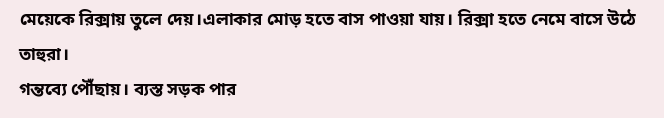মেয়েকে রিক্সায় তুলে দেয়।এলাকার মোড় হতে বাস পাওয়া যায়। রিক্সা হতে নেমে বাসে উঠে তাহুরা।
গন্তব্যে পৌঁছায়। ব্যস্ত সড়ক পার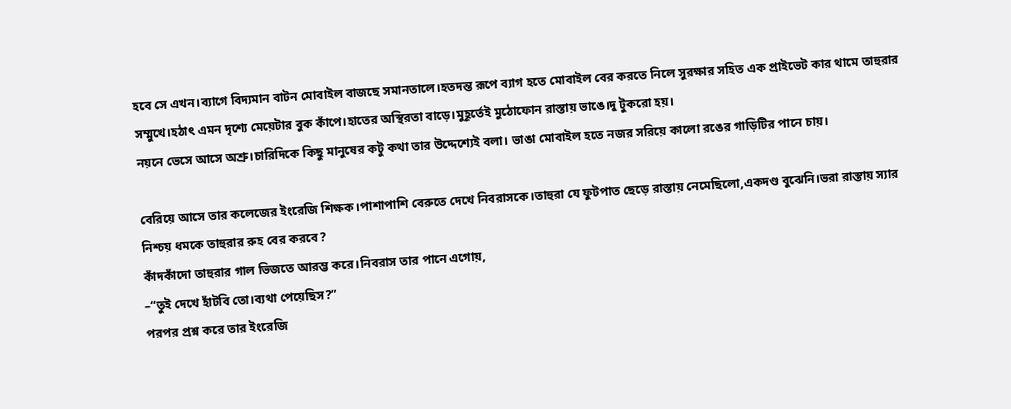হবে সে এখন।ব্যাগে বিদ্যমান বাটন মোবাইল বাজছে সমানতালে।হতদন্ত রূপে ব্যাগ হতে মোবাইল বের করতে নিলে সুরক্ষার সহিত এক প্রাইভেট কার থামে তাহুরার সম্মুখে।হঠাৎ এমন দৃশ্যে মেয়েটার বুক কাঁপে।হাতের অস্থিরতা বাড়ে।মুহূর্তেই মুঠোফোন রাস্তায় ভাঙে।দু টুকরো হয়।
নয়নে ভেসে আসে অশ্রু।চারিদিকে কিছু মানুষের কটু কথা তার উদ্দেশ্যেই বলা। ভাঙা মোবাইল হতে নজর সরিয়ে কালো রঙের গাড়িটির পানে চায়।

বেরিয়ে আসে তার কলেজের ইংরেজি শিক্ষক।পাশাপাশি বেরুতে দেখে নিবরাসকে।তাহুরা যে ফুটপাত ছেড়ে রাস্তায় নেমেছিলো,একদণ্ড বুঝেনি।ভরা রাস্তায় স্যার নিশ্চয় ধমকে তাহুরার রুহ বের করবে?
কাঁদকাঁদো তাহুরার গাল ভিজতে আরম্ভ করে।নিবরাস তার পানে এগোয়,
–“তুই দেখে হাঁটবি তো।ব্যথা পেয়েছিস?”
পরপর প্রশ্ন করে তার ইংরেজি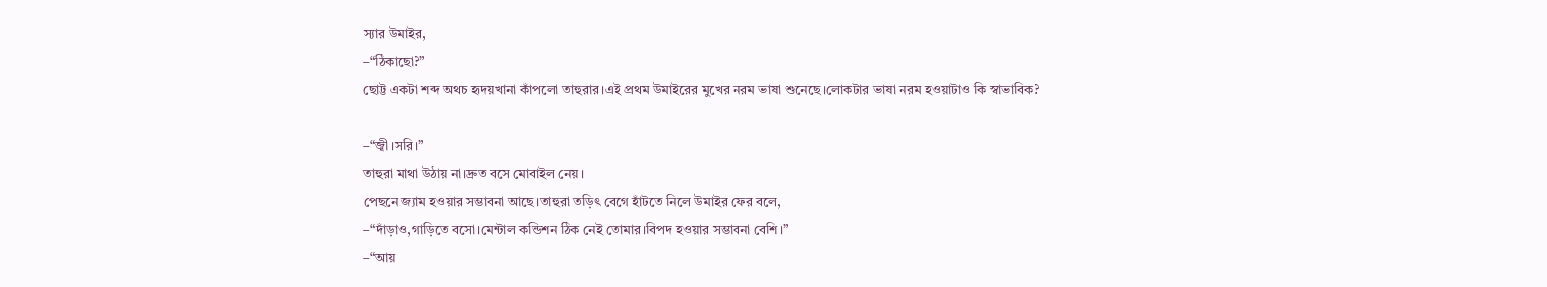স্যার উমাইর,
–“ঠিকাছো?”
ছোট্ট একটা শব্দ অথচ হৃদয়খানা কাঁপলো তাহুরার।এই প্রথম উমাইরের মুখের নরম ভাষা শুনেছে।লোকটার ভাষা নরম হওয়াটাও কি স্বাভাবিক?

–“জ্বী।সরি।”
তাহুরা মাথা উঠায় না।দ্রুত বসে মোবাইল নেয়।
পেছনে জ্যাম হওয়ার সম্ভাবনা আছে।তাহুরা তড়িৎ বেগে হাঁটতে নিলে উমাইর ফের বলে,
–“দাঁড়াও,গাড়িতে বসো।মেন্টাল কন্ডিশন ঠিক নেই তোমার।বিপদ হওয়ার সম্ভাবনা বেশি।”
–“আয়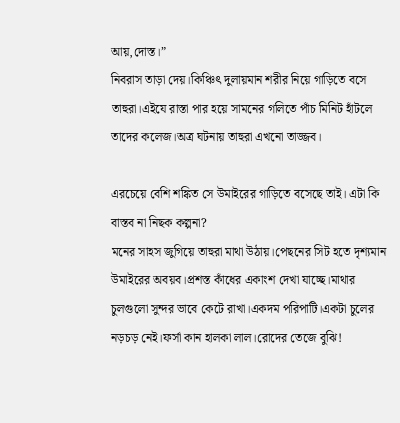আয়,দোস্ত।”
নিবরাস তাড়া দেয়।কিঞ্চিৎ দুলায়মান শরীর নিয়ে গাড়িতে বসে তাহুরা।এইযে রাস্তা পার হয়ে সামনের গলিতে পাঁচ মিনিট হাঁটলে তাদের কলেজ।অত্র ঘটনায় তাহুরা এখনো তাজ্জব।

এরচেয়ে বেশি শঙ্কিত সে উমাইরের গাড়িতে বসেছে তাই। এটা কি বাস্তব না নিছক কল্পনা?
মনের সাহস জুগিয়ে তাহুরা মাথা উঠায়।পেছনের সিট হতে দৃশ্যমান উমাইরের অবয়ব।প্রশস্ত কাঁধের একাংশ দেখা যাচ্ছে।মাথার চুলগুলো সুন্দর ভাবে কেটে রাখা।একদম পরিপাটি।একটা চুলের নড়চড় নেই।ফর্সা কান হালকা লাল।রোদের তেজে বুঝি!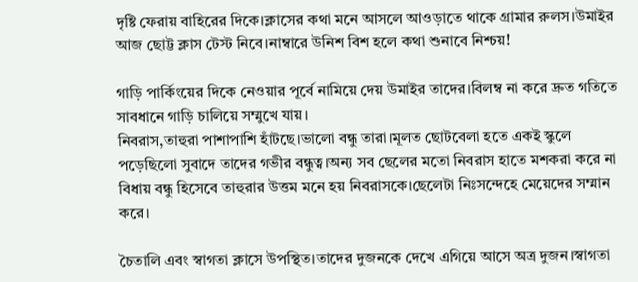দৃষ্টি ফেরায় বাহিরের দিকে।ক্লাসের কথা মনে আসলে আওড়াতে থাকে গ্রামার রুলস।উমাইর আজ ছোট্ট ক্লাস টেস্ট নিবে।নাম্বারে উনিশ বিশ হলে কথা শুনাবে নিশ্চয়!

গাড়ি পার্কিংয়ের দিকে নেওয়ার পূর্বে নামিয়ে দেয় উমাইর তাদের।বিলম্ব না করে দ্রুত গতিতে সাবধানে গাড়ি চালিয়ে সম্মুখে যায়।
নিবরাস,তাহুরা পাশাপাশি হাঁটছে।ভালো বন্ধু তারা।মূলত ছোটবেলা হতে একই স্কুলে পড়েছিলো সুবাদে তাদের গভীর বন্ধুত্ব।অন্য সব ছেলের মতো নিবরাস হাতে মশকরা করে না বিধায় বন্ধু হিসেবে তাহুরার উত্তম মনে হয় নিবরাসকে।ছেলেটা নিঃসন্দেহে মেয়েদের সম্মান করে।

চৈতালি এবং স্বাগতা ক্লাসে উপস্থিত।তাদের দুজনকে দেখে এগিয়ে আসে অত্র দুজন।স্বাগতা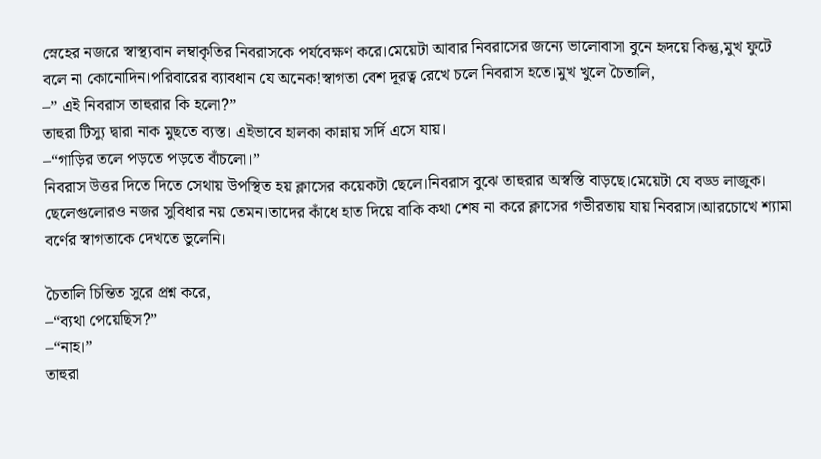স্নেহের নজরে স্বাস্থ্যবান লম্বাকৃতির নিবরাসকে পর্যবেক্ষণ করে।মেয়েটা আবার নিবরাসের জন্যে ভালোবাসা বুনে হৃদয়ে কিন্তু,মুখ ফুটে বলে না কোনোদিন।পরিবারের ব্যাবধান যে অনেক!স্বাগতা বেশ দূরত্ব রেখে চলে নিবরাস হতে।মুখ খুলে চৈতালি,
–” এই নিবরাস তাহুরার কি হলো?”
তাহুরা টিস্যু দ্বারা নাক মুছতে ব্যস্ত। এইভাবে হালকা কান্নায় সর্দি এসে যায়।
–“গাড়ির তলে পড়তে পড়তে বাঁচলো।”
নিবরাস উত্তর দিতে দিতে সেথায় উপস্থিত হয় ক্লাসের কয়েকটা ছেলে।নিবরাস বুঝে তাহুরার অস্বস্তি বাড়ছে।মেয়েটা যে বড্ড লাজুক। ছেলেগুলোরও নজর সুবিধার নয় তেমন।তাদের কাঁধে হাত দিয়ে বাকি কথা শেষ না করে ক্লাসের গভীরতায় যায় নিবরাস।আরচোখে শ্যামা বর্ণের স্বাগতাকে দেখতে ভুলেনি।

চৈতালি চিন্তিত সুরে প্রশ্ন করে,
–“ব্যথা পেয়েছিস?”
–“নাহ।”
তাহুরা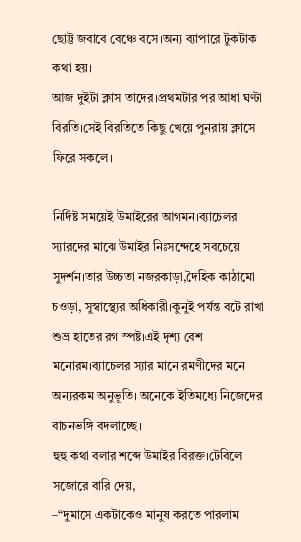ছোট্ট জবাবে বেঞ্চে বসে।অন্য ব্যাপারে টুকটাক কথা হয়।
আজ দুইটা ক্লাস তাদের।প্রথমটার পর আধা ঘণ্টা বিরতি।সেই বিরতিতে কিছু খেয়ে পুনরায় ক্লাসে ফিরে সকলে।

নির্দিষ্ট সময়েই উমাইরের আগমন।ব্যাচেলর স্যারদের মাঝে উমাইর নিঃসন্দেহে সবচেয়ে সুদর্শন।তার উচ্চতা নজরকাড়া,দৈহিক কাঠামো চওড়া, সুস্বাস্থ্যের অধিকারী।কুনুই পর্যন্ত বটে রাখা শুভ্র হাতের রগ স্পষ্ট।এই দৃশ্য বেশ মনোরম।ব্যাচেলর স্যার মানে রমণীদের মনে অন্যরকম অনুভূতি। অনেকে ইতিমধ্যে নিজেদের বাচনভঙ্গি বদলাচ্ছে।
হুহু কথা বলার শব্দে উমাইর বিরক্ত।টেবিলে সজোরে বারি দেয়,
–“দুমাসে একটাকেও মানুষ করতে পারলাম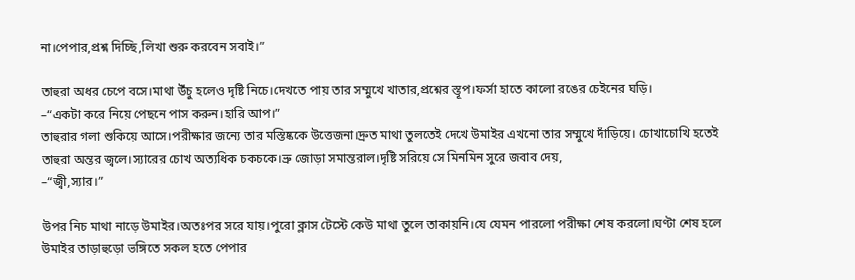না।পেপার,প্রশ্ন দিচ্ছি,লিখা শুরু করবেন সবাই।”

তাহুরা অধর চেপে বসে।মাথা উঁচু হলেও দৃষ্টি নিচে।দেখতে পায় তার সম্মুখে খাতার,প্রশ্নের স্তূপ।ফর্সা হাতে কালো রঙের চেইনের ঘড়ি।
–“একটা করে নিয়ে পেছনে পাস করুন।হারি আপ।”
তাহুরার গলা শুকিয়ে আসে।পরীক্ষার জন্যে তার মস্তিষ্ককে উত্তেজনা।দ্রুত মাথা তুলতেই দেখে উমাইর এখনো তার সম্মুখে দাঁড়িয়ে। চোখাচোখি হতেই তাহুরা অন্তর জ্বলে।স্যারের চোখ অত্যধিক চকচকে।ভ্রু জোড়া সমান্তরাল।দৃষ্টি সরিয়ে সে মিনমিন সুরে জবাব দেয়,
–“জ্বী,স্যার।”

উপর নিচ মাথা নাড়ে উমাইর।অতঃপর সরে যায়।পুরো ক্লাস টেস্টে কেউ মাথা তুলে তাকায়নি।যে যেমন পারলো পরীক্ষা শেষ করলো।ঘণ্টা শেষ হলে উমাইর তাড়াহুড়ো ভঙ্গিতে সকল হতে পেপার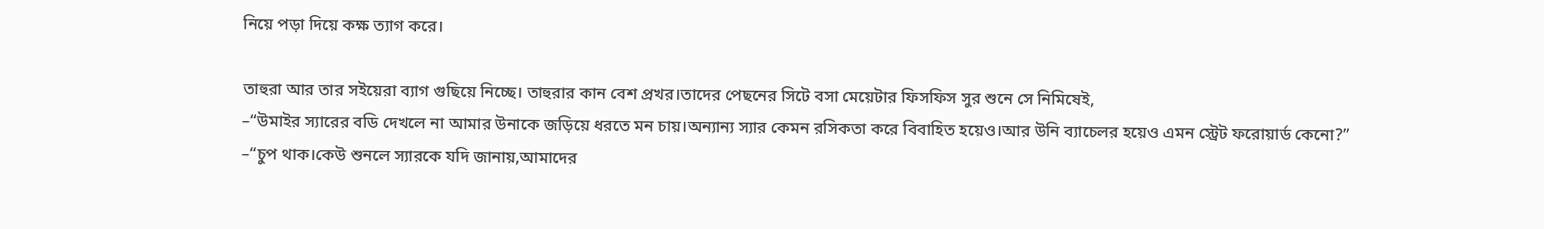নিয়ে পড়া দিয়ে কক্ষ ত্যাগ করে।

তাহুরা আর তার সইয়েরা ব্যাগ গুছিয়ে নিচ্ছে। তাহুরার কান বেশ প্রখর।তাদের পেছনের সিটে বসা মেয়েটার ফিসফিস সুর শুনে সে নিমিষেই,
–“উমাইর স্যারের বডি দেখলে না আমার উনাকে জড়িয়ে ধরতে মন চায়।অন্যান্য স্যার কেমন রসিকতা করে বিবাহিত হয়েও।আর উনি ব্যাচেলর হয়েও এমন স্ট্রেট ফরোয়ার্ড কেনো?”
–“চুপ থাক।কেউ শুনলে স্যারকে যদি জানায়,আমাদের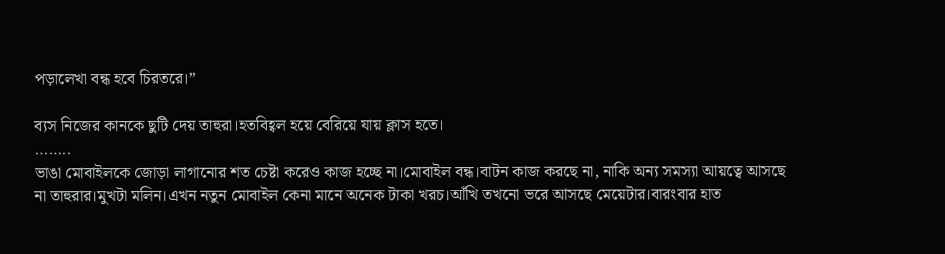পড়ালেখা বন্ধ হবে চিরতরে।”

ব্যস নিজের কানকে ছুটি দেয় তাহুরা।হতবিহ্বল হয়ে বেরিয়ে যায় ক্লাস হতে।
……..
ভাঙা মোবাইলকে জোড়া লাগানোর শত চেষ্টা করেও কাজ হচ্ছে না।মোবাইল বন্ধ।বাটন কাজ করছে না, নাকি অন্য সমস্যা আয়ত্বে আসছে না তাহুরার।মুখটা মলিন।এখন নতুন মোবাইল কেনা মানে অনেক টাকা খরচ।আঁখি তখনো ভরে আসছে মেয়েটার।বারংবার হাত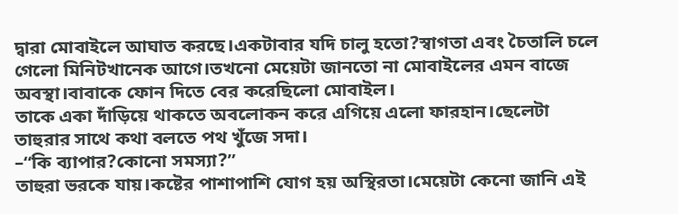দ্বারা মোবাইলে আঘাত করছে।একটাবার যদি চালু হতো?স্বাগতা এবং চৈতালি চলে গেলো মিনিটখানেক আগে।তখনো মেয়েটা জানতো না মোবাইলের এমন বাজে অবস্থা।বাবাকে ফোন দিতে বের করেছিলো মোবাইল।
তাকে একা দাঁড়িয়ে থাকতে অবলোকন করে এগিয়ে এলো ফারহান।ছেলেটা তাহুরার সাথে কথা বলতে পথ খুঁজে সদা।
–“কি ব্যাপার?কোনো সমস্যা?”
তাহুরা ভরকে যায়।কষ্টের পাশাপাশি যোগ হয় অস্থিরতা।মেয়েটা কেনো জানি এই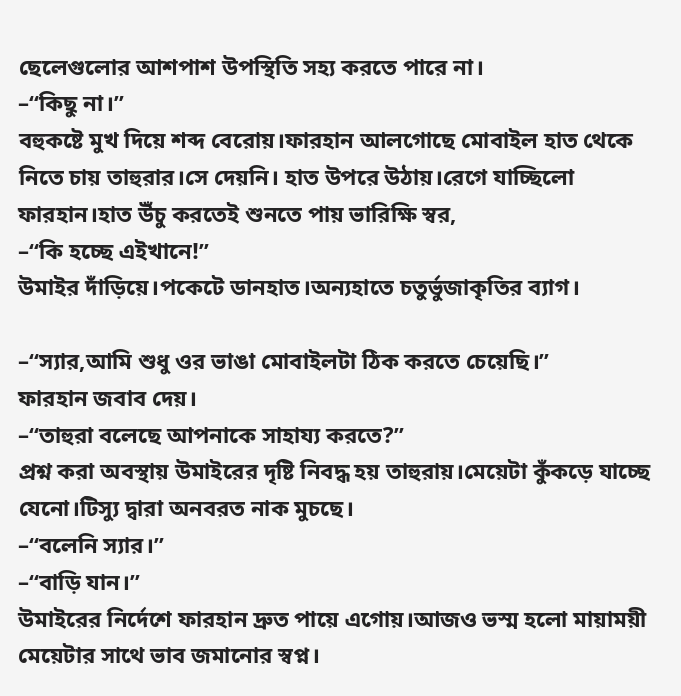ছেলেগুলোর আশপাশ উপস্থিতি সহ্য করতে পারে না।
–“কিছু না।”
বহুকষ্টে মুখ দিয়ে শব্দ বেরোয়।ফারহান আলগোছে মোবাইল হাত থেকে নিতে চায় তাহুরার।সে দেয়নি। হাত উপরে উঠায়।রেগে যাচ্ছিলো ফারহান।হাত উঁচু করতেই শুনতে পায় ভারিক্ষি স্বর,
–“কি হচ্ছে এইখানে!”
উমাইর দাঁড়িয়ে।পকেটে ডানহাত।অন্যহাতে চতুর্ভুজাকৃতির ব্যাগ।

–“স্যার,আমি শুধু ওর ভাঙা মোবাইলটা ঠিক করতে চেয়েছি।”
ফারহান জবাব দেয়।
–“তাহুরা বলেছে আপনাকে সাহায্য করতে?”
প্রশ্ন করা অবস্থায় উমাইরের দৃষ্টি নিবদ্ধ হয় তাহুরায়।মেয়েটা কুঁকড়ে যাচ্ছে যেনো।টিস্যু দ্বারা অনবরত নাক মুচছে।
–“বলেনি স্যার।”
–“বাড়ি যান।”
উমাইরের নির্দেশে ফারহান দ্রুত পায়ে এগোয়।আজও ভস্ম হলো মায়াময়ী মেয়েটার সাথে ভাব জমানোর স্বপ্ন।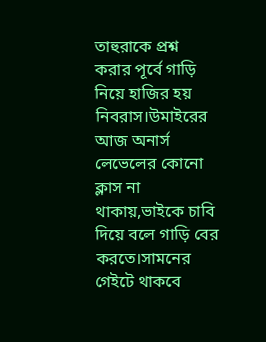তাহুরাকে প্রশ্ন করার পূর্বে গাড়ি নিয়ে হাজির হয় নিবরাস।উমাইরের আজ অনার্স লেভেলের কোনো ক্লাস না থাকায়,ভাইকে চাবি দিয়ে বলে গাড়ি বের করতে।সামনের গেইটে থাকবে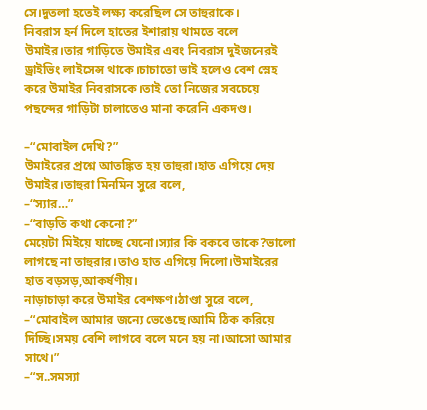সে।দুতলা হতেই লক্ষ্য করেছিল সে তাহুরাকে।
নিবরাস হর্ন দিলে হাতের ইশারায় থামতে বলে উমাইর।তার গাড়িতে উমাইর এবং নিবরাস দুইজনেরই ড্রাইভিং লাইসেন্স থাকে।চাচাতো ভাই হলেও বেশ স্নেহ করে উমাইর নিবরাসকে।তাই তো নিজের সবচেয়ে পছন্দের গাড়িটা চালাতেও মানা করেনি একদণ্ড।

–“মোবাইল দেখি?”
উমাইরের প্রশ্নে আতঙ্কিত হয় তাহুরা।হাত এগিয়ে দেয় উমাইর।তাহুরা মিনমিন সুরে বলে,
–“স্যার…”
–“বাড়তি কথা কেনো?”
মেয়েটা মিইয়ে যাচ্ছে যেনো।স্যার কি বকবে তাকে?ভালো লাগছে না তাহুরার।তাও হাত এগিয়ে দিলো।উমাইরের হাত বড়সড়,আকর্ষণীয়।
নাড়াচাড়া করে উমাইর বেশক্ষণ।ঠাণ্ডা সুরে বলে,
–“মোবাইল আমার জন্যে ভেঙেছে।আমি ঠিক করিয়ে দিচ্ছি।সময় বেশি লাগবে বলে মনে হয় না।আসো আমার সাথে।”
–“স..সমস্যা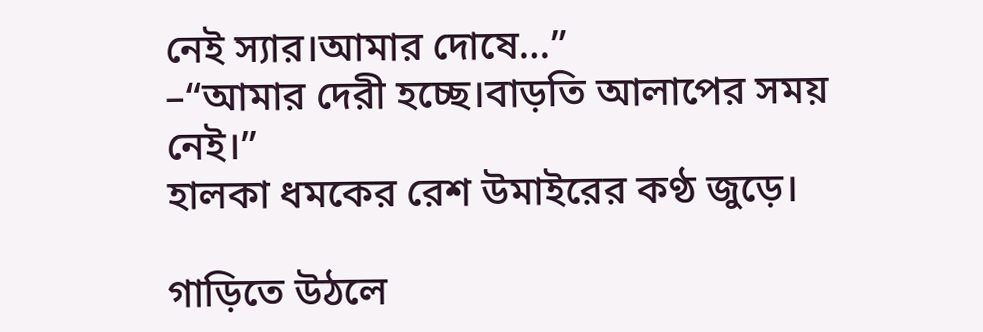নেই স্যার।আমার দোষে…”
–“আমার দেরী হচ্ছে।বাড়তি আলাপের সময় নেই।”
হালকা ধমকের রেশ উমাইরের কণ্ঠ জুড়ে।

গাড়িতে উঠলে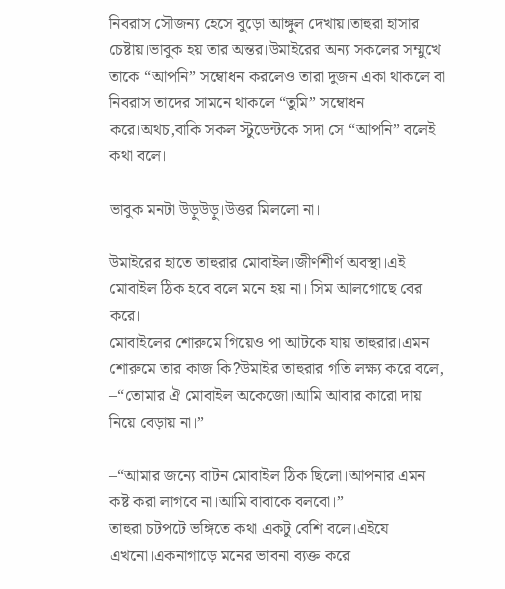নিবরাস সৌজন্য হেসে বুড়ো আঙ্গুল দেখায়।তাহুরা হাসার চেষ্টায়।ভাবুক হয় তার অন্তর।উমাইরের অন্য সকলের সম্মুখে তাকে “আপনি” সম্বোধন করলেও তারা দুজন একা থাকলে বা নিবরাস তাদের সামনে থাকলে “তুমি” সম্বোধন করে।অথচ,বাকি সকল স্টুডেন্টকে সদা সে “আপনি” বলেই কথা বলে।

ভাবুক মনটা উড়ুউড়ু।উত্তর মিললো না।

উমাইরের হাতে তাহুরার মোবাইল।জীর্ণশীর্ণ অবস্থা।এই মোবাইল ঠিক হবে বলে মনে হয় না। সিম আলগোছে বের করে।
মোবাইলের শোরুমে গিয়েও পা আটকে যায় তাহুরার।এমন শোরুমে তার কাজ কি?উমাইর তাহুরার গতি লক্ষ্য করে বলে,
–“তোমার ঐ মোবাইল অকেজো।আমি আবার কারো দায় নিয়ে বেড়ায় না।”

–“আমার জন্যে বাটন মোবাইল ঠিক ছিলো।আপনার এমন কষ্ট করা লাগবে না।আমি বাবাকে বলবো।”
তাহুরা চটপটে ভঙ্গিতে কথা একটু বেশি বলে।এইযে এখনো।একনাগাড়ে মনের ভাবনা ব্যক্ত করে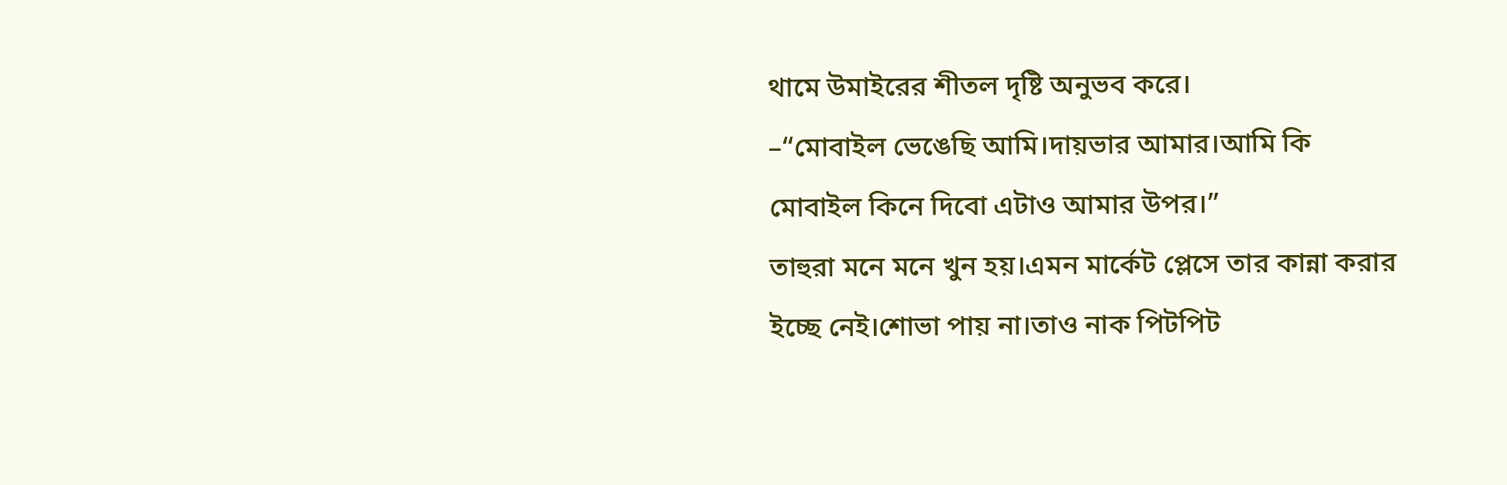থামে উমাইরের শীতল দৃষ্টি অনুভব করে।
–“মোবাইল ভেঙেছি আমি।দায়ভার আমার।আমি কি মোবাইল কিনে দিবো এটাও আমার উপর।”
তাহুরা মনে মনে খুন হয়।এমন মার্কেট প্লেসে তার কান্না করার ইচ্ছে নেই।শোভা পায় না।তাও নাক পিটপিট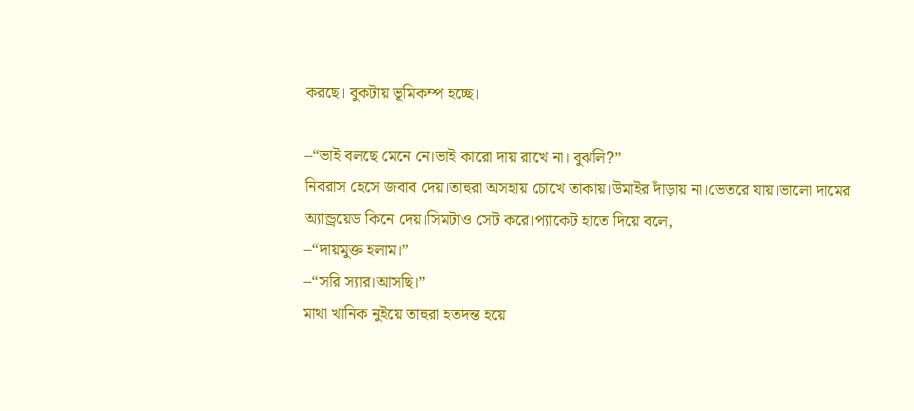করছে। বুকটায় ভূমিকম্প হচ্ছে।

–“ভাই বলছে মেনে নে।ভাই কারো দায় রাখে না। বুঝলি?”
নিবরাস হেসে জবাব দেয়।তাহুরা অসহায় চোখে তাকায়।উমাইর দাঁড়ায় না।ভেতরে যায়।ভালো দামের অ্যান্ড্রয়েড কিনে দেয়।সিমটাও সেট করে।প্যাকেট হাতে দিয়ে বলে,
–“দায়মুক্ত হলাম।”
–“সরি স্যার।আসছি।”
মাথা খানিক নুইয়ে তাহুরা হতদন্ত হয়ে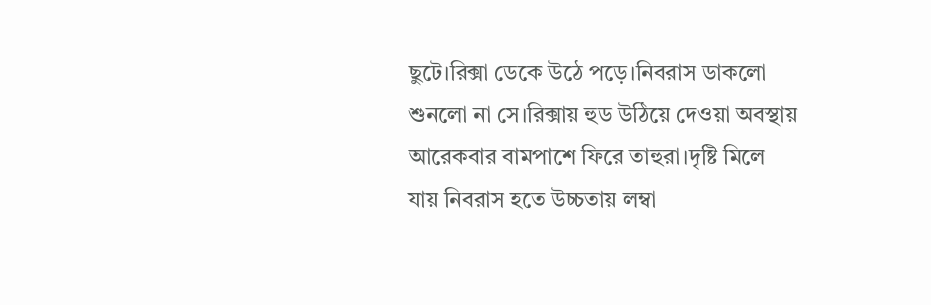ছুটে।রিক্সা ডেকে উঠে পড়ে।নিবরাস ডাকলো শুনলো না সে।রিক্সায় হুড উঠিয়ে দেওয়া অবস্থায় আরেকবার বামপাশে ফিরে তাহুরা।দৃষ্টি মিলে যায় নিবরাস হতে উচ্চতায় লম্বা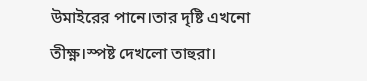উমাইরের পানে।তার দৃষ্টি এখনো তীক্ষ্ণ।স্পষ্ট দেখলো তাহুরা।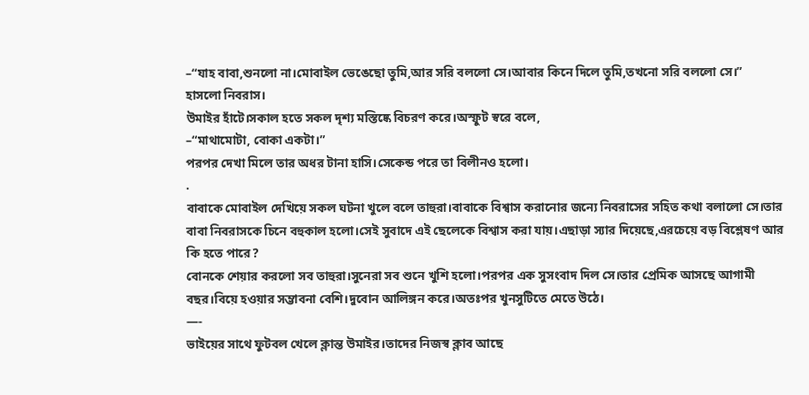–“যাহ বাবা,শুনলো না।মোবাইল ভেঙেছো তুমি,আর সরি বললো সে।আবার কিনে দিলে তুমি,তখনো সরি বললো সে।”
হাসলো নিবরাস।
উমাইর হাঁটে।সকাল হতে সকল দৃশ্য মস্তিষ্কে বিচরণ করে।অস্ফুট স্বরে বলে,
–“মাথামোটা, বোকা একটা।”
পরপর দেখা মিলে তার অধর টানা হাসি।সেকেন্ড পরে তা বিলীনও হলো।
.
বাবাকে মোবাইল দেখিয়ে সকল ঘটনা খুলে বলে তাহুরা।বাবাকে বিশ্বাস করানোর জন্যে নিবরাসের সহিত কথা বলালো সে।তার বাবা নিবরাসকে চিনে বহুকাল হলো।সেই সুবাদে এই ছেলেকে বিশ্বাস করা যায়।এছাড়া স্যার দিয়েছে,এরচেয়ে বড় বিশ্লেষণ আর কি হতে পারে?
বোনকে শেয়ার করলো সব তাহুরা।সুনেরা সব শুনে খুশি হলো।পরপর এক সুসংবাদ দিল সে।তার প্রেমিক আসছে আগামী বছর।বিয়ে হওয়ার সম্ভাবনা বেশি।দুবোন আলিঙ্গন করে।অতঃপর খুনসুটিতে মেতে উঠে।
—-
ভাইয়ের সাথে ফুটবল খেলে ক্লান্ত উমাইর।তাদের নিজস্ব ক্লাব আছে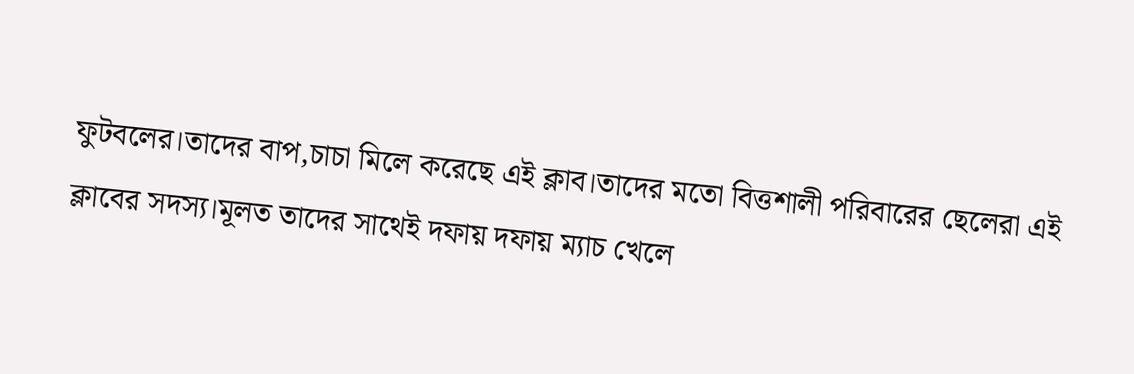ফুটবলের।তাদের বাপ,চাচা মিলে করেছে এই ক্লাব।তাদের মতো বিত্তশালী পরিবারের ছেলেরা এই ক্লাবের সদস্য।মূলত তাদের সাথেই দফায় দফায় ম্যাচ খেলে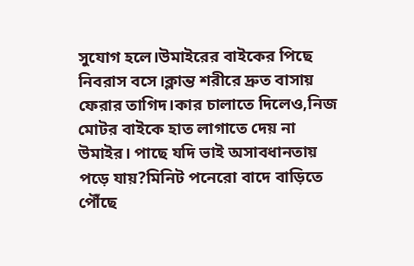সুযোগ হলে।উমাইরের বাইকের পিছে নিবরাস বসে।ক্লান্ত শরীরে দ্রুত বাসায় ফেরার তাগিদ।কার চালাতে দিলেও,নিজ মোটর বাইকে হাত লাগাতে দেয় না উমাইর। পাছে যদি ভাই অসাবধানতায় পড়ে যায়?মিনিট পনেরো বাদে বাড়িতে পৌঁছে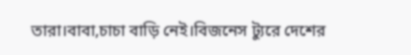তারা।বাবা,চাচা বাড়ি নেই।বিজনেস ট্যুরে দেশের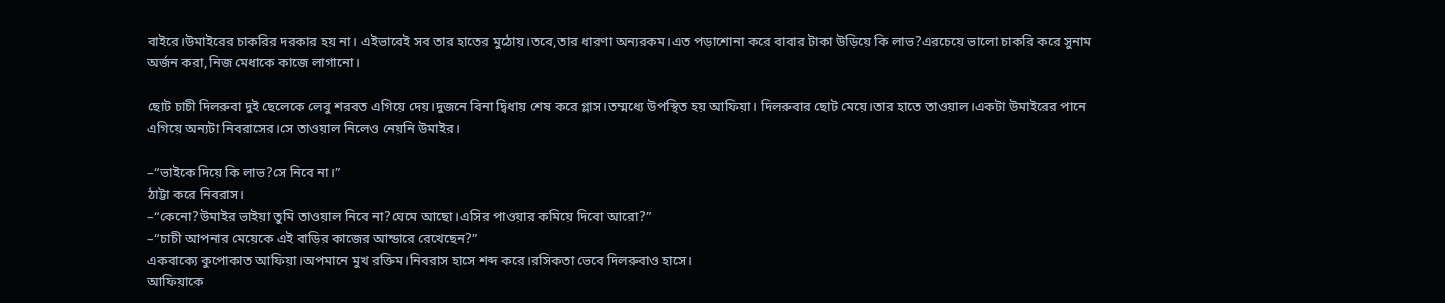বাইরে।উমাইরের চাকরির দরকার হয় না। এইভাবেই সব তার হাতের মুঠোয়।তবে,তার ধারণা অন্যরকম।এত পড়াশোনা করে বাবার টাকা উড়িয়ে কি লাভ?এরচেয়ে ভালো চাকরি করে সুনাম অর্জন করা,নিজ মেধাকে কাজে লাগানো।

ছোট চাচী দিলরুবা দুই ছেলেকে লেবু শরবত এগিয়ে দেয়।দুজনে বিনা দ্বিধায় শেষ করে গ্লাস।তম্মধ্যে উপস্থিত হয় আফিয়া। দিলরুবার ছোট মেয়ে।তার হাতে তাওয়াল।একটা উমাইরের পানে এগিয়ে অন্যটা নিবরাসের।সে তাওয়াল নিলেও নেয়নি উমাইর।

–“ভাইকে দিয়ে কি লাভ?সে নিবে না।”
ঠাট্টা করে নিবরাস।
–“কেনো?উমাইর ভাইয়া তুমি তাওয়াল নিবে না?ঘেমে আছো।এসির পাওয়ার কমিয়ে দিবো আরো?”
–“চাচী আপনার মেয়েকে এই বাড়ির কাজের আন্ডারে রেখেছেন?”
একবাক্যে কুপোকাত আফিয়া।অপমানে মুখ রক্তিম।নিবরাস হাসে শব্দ করে।রসিকতা ভেবে দিলরুবাও হাসে।
আফিয়াকে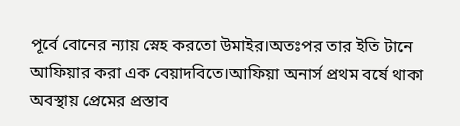পূর্বে বোনের ন্যায় স্নেহ করতো উমাইর।অতঃপর তার ইতি টানে আফিয়ার করা এক বেয়াদবিতে।আফিয়া অনার্স প্রথম বর্ষে থাকা অবস্থায় প্রেমের প্রস্তাব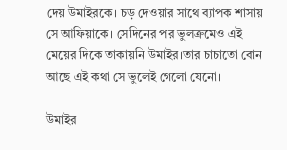দেয় উমাইরকে। চড় দেওয়ার সাথে ব্যাপক শাসায় সে আফিয়াকে। সেদিনের পর ভুলক্রমেও এই মেয়ের দিকে তাকায়নি উমাইর।তার চাচাতো বোন আছে এই কথা সে ভুলেই গেলো যেনো।

উমাইর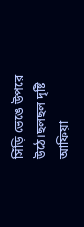সিঁড়ি ভেঙে উপরে উঠে।ছলছল দৃষ্টি আফিয়া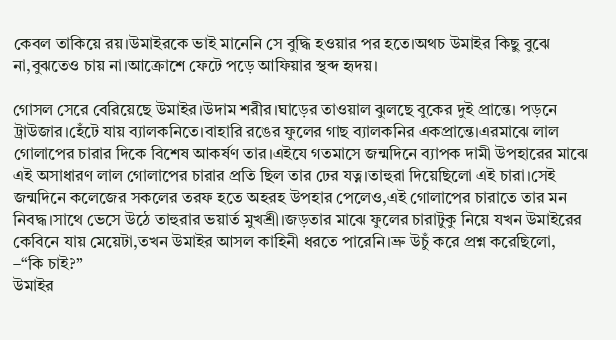কেবল তাকিয়ে রয়।উমাইরকে ভাই মানেনি সে বুদ্ধি হওয়ার পর হতে।অথচ উমাইর কিছু বুঝে না,বুঝতেও চায় না।আক্রোশে ফেটে পড়ে আফিয়ার স্থব্দ হৃদয়।

গোসল সেরে বেরিয়েছে উমাইর।উদাম শরীর।ঘাড়ের তাওয়াল ঝুলছে বুকের দুই প্রান্তে। পড়নে ট্রাউজার।হেঁটে যায় ব্যালকনিতে।বাহারি রঙের ফুলের গাছ ব্যালকনির একপ্রান্তে।এরমাঝে লাল গোলাপের চারার দিকে বিশেষ আকর্ষণ তার।এইযে গতমাসে জন্মদিনে ব্যাপক দামী উপহারের মাঝে এই অসাধারণ লাল গোলাপের চারার প্রতি ছিল তার ঢের যত্ন।তাহুরা দিয়েছিলো এই চারা।সেই জন্মদিনে কলেজের সকলের তরফ হতে অহরহ উপহার পেলেও,এই গোলাপের চারাতে তার মন নিবদ্ধ।সাথে ভেসে উঠে তাহুরার ভয়ার্ত মুখশ্রী।জড়তার মাঝে ফুলের চারাটুকু নিয়ে যখন উমাইরের কেবিনে যায় মেয়েটা,তখন উমাইর আসল কাহিনী ধরতে পারেনি।ভ্রু উচুঁ করে প্রশ্ন করেছিলো,
–“কি চাই?”
উমাইর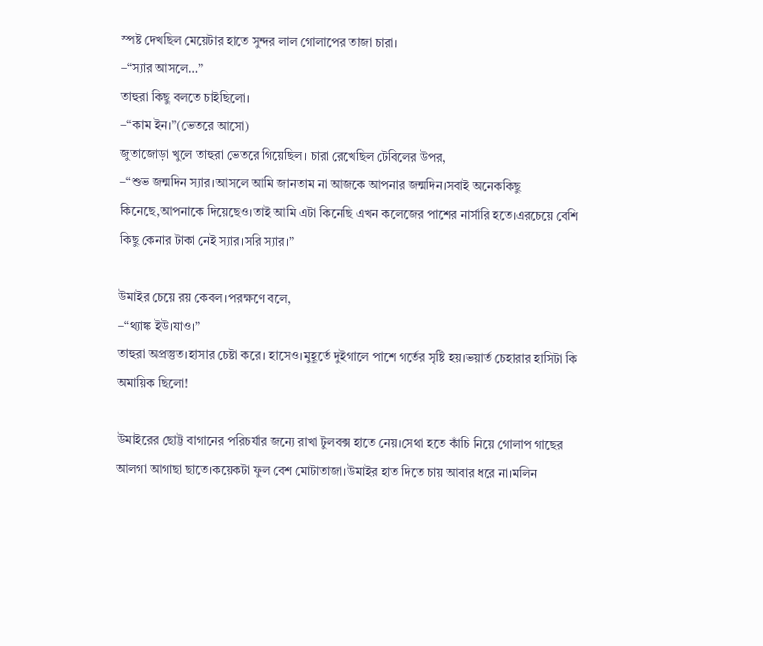স্পষ্ট দেখছিল মেয়েটার হাতে সুন্দর লাল গোলাপের তাজা চারা।
–“স্যার আসলে…”
তাহুরা কিছু বলতে চাইছিলো।
–“কাম ইন।”(ভেতরে আসো)
জুতাজোড়া খুলে তাহুরা ভেতরে গিয়েছিল। চারা রেখেছিল টেবিলের উপর,
–“শুভ জন্মদিন স্যার।আসলে আমি জানতাম না আজকে আপনার জন্মদিন।সবাই অনেককিছু কিনেছে,আপনাকে দিয়েছেও।তাই আমি এটা কিনেছি এখন কলেজের পাশের নার্সারি হতে।এরচেয়ে বেশি কিছু কেনার টাকা নেই স্যার।সরি স্যার।”

উমাইর চেয়ে রয় কেবল।পরক্ষণে বলে,
–“থ্যাঙ্ক ইউ।যাও।”
তাহুরা অপ্রস্তুত।হাসার চেষ্টা করে। হাসেও।মুহূর্তে দুইগালে পাশে গর্তের সৃষ্টি হয়।ভয়ার্ত চেহারার হাসিটা কি অমায়িক ছিলো!

উমাইরের ছোট্ট বাগানের পরিচর্যার জন্যে রাখা টুলবক্স হাতে নেয়।সেথা হতে কাঁচি নিয়ে গোলাপ গাছের আলগা আগাছা ছাতে।কয়েকটা ফুল বেশ মোটাতাজা।উমাইর হাত দিতে চায় আবার ধরে না।মলিন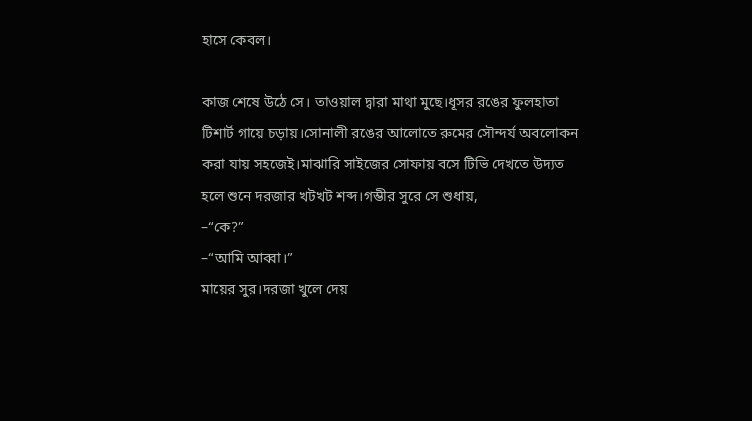হাসে কেবল।

কাজ শেষে উঠে সে। তাওয়াল দ্বারা মাথা মুছে।ধূসর রঙের ফুলহাতা টিশার্ট গায়ে চড়ায়।সোনালী রঙের আলোতে রুমের সৌন্দর্য অবলোকন করা যায় সহজেই।মাঝারি সাইজের সোফায় বসে টিভি দেখতে উদ্যত হলে শুনে দরজার খটখট শব্দ।গম্ভীর সুরে সে শুধায়,
–“কে?”
–“আমি আব্বা।”
মায়ের সুর।দরজা খুলে দেয়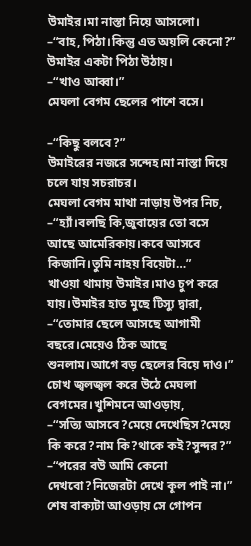উমাইর।মা নাস্তা নিয়ে আসলো।
–“বাহ, পিঠা।কিন্তু এত অয়লি কেনো?”
উমাইর একটা পিঠা উঠায়।
–“খাও আব্বা।”
মেঘলা বেগম ছেলের পাশে বসে।

–“কিছু বলবে?”
উমাইরের নজরে সন্দেহ।মা নাস্তা দিয়ে চলে যায় সচরাচর।
মেঘলা বেগম মাথা নাড়ায় উপর নিচ,
–“হ্যাঁ।বলছি কি,জুবায়ের তো বসে আছে আমেরিকায়।কবে আসবে কিজানি।তুমি নাহয় বিয়েটা…”
খাওয়া থামায় উমাইর।মাও চুপ করে যায়।উমাইর হাত মুছে টিস্যু দ্বারা,
–“তোমার ছেলে আসছে আগামী বছরে।মেয়েও ঠিক আছে শুনলাম।আগে বড় ছেলের বিয়ে দাও।”
চোখ জ্বলজ্বল করে উঠে মেঘলা বেগমের।খুশিমনে আওড়ায়,
–“সত্যি আসবে?মেয়ে দেখেছিস?মেয়ে কি করে?নাম কি?থাকে কই?সুন্দর?”
–“পরের বউ আমি কেনো দেখবো?নিজেরটা দেখে কূল পাই না।”
শেষ বাক্যটা আওড়ায় সে গোপন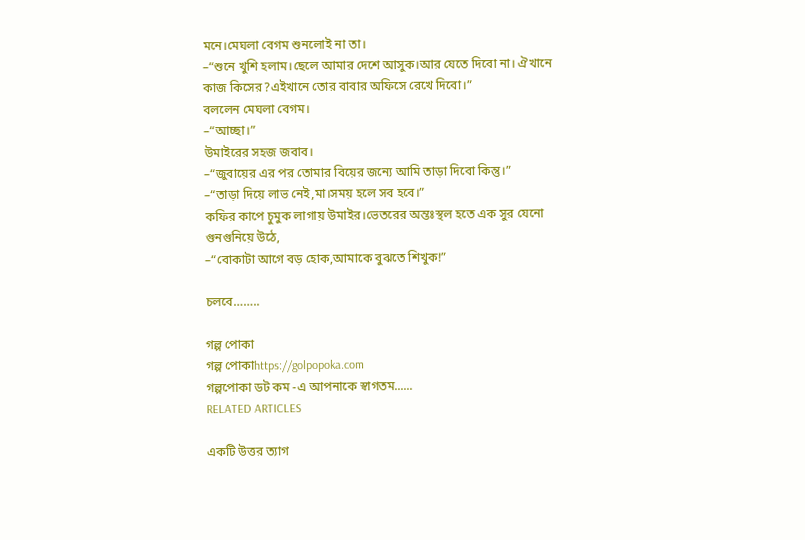মনে।মেঘলা বেগম শুনলোই না তা।
–“শুনে খুশি হলাম।ছেলে আমার দেশে আসুক।আর যেতে দিবো না। ঐখানে কাজ কিসের?এইখানে তোর বাবার অফিসে রেখে দিবো।”
বললেন মেঘলা বেগম।
–“আচ্ছা।”
উমাইরের সহজ জবাব।
–“জুবায়ের এর পর তোমার বিয়ের জন্যে আমি তাড়া দিবো কিন্তু।”
–“তাড়া দিয়ে লাভ নেই,মা।সময় হলে সব হবে।”
কফির কাপে চুমুক লাগায় উমাইর।ভেতরের অন্তঃস্থল হতে এক সুর যেনো গুনগুনিয়ে উঠে,
–“বোকাটা আগে বড় হোক,আমাকে বুঝতে শিখুক!”

চলবে……..

গল্প পোকা
গল্প পোকাhttps://golpopoka.com
গল্পপোকা ডট কম -এ আপনাকে স্বাগতম......
RELATED ARTICLES

একটি উত্তর ত্যাগ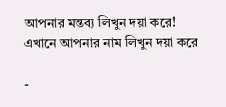আপনার মন্তব্য লিখুন দয়া করে!
এখানে আপনার নাম লিখুন দয়া করে

-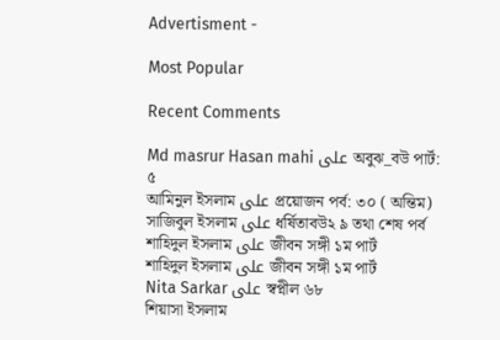Advertisment -

Most Popular

Recent Comments

Md masrur Hasan mahi على অবুঝ_বউ পার্ট: ৫
আমিনুল ইসলাম على প্রয়োজন পর্ব: ৩০ ( অন্তিম)
সাজিবুল ইসলাম على ধর্ষিতাবউ২ ৯ তথা শেষ পর্ব
শাহিদুল ইসলাম على জীবন সঙ্গী ১ম পার্ট
শাহিদুল ইসলাম على জীবন সঙ্গী ১ম পার্ট
Nita Sarkar على স্বপ্নীল ৬৮
শিয়াসা ইসলাম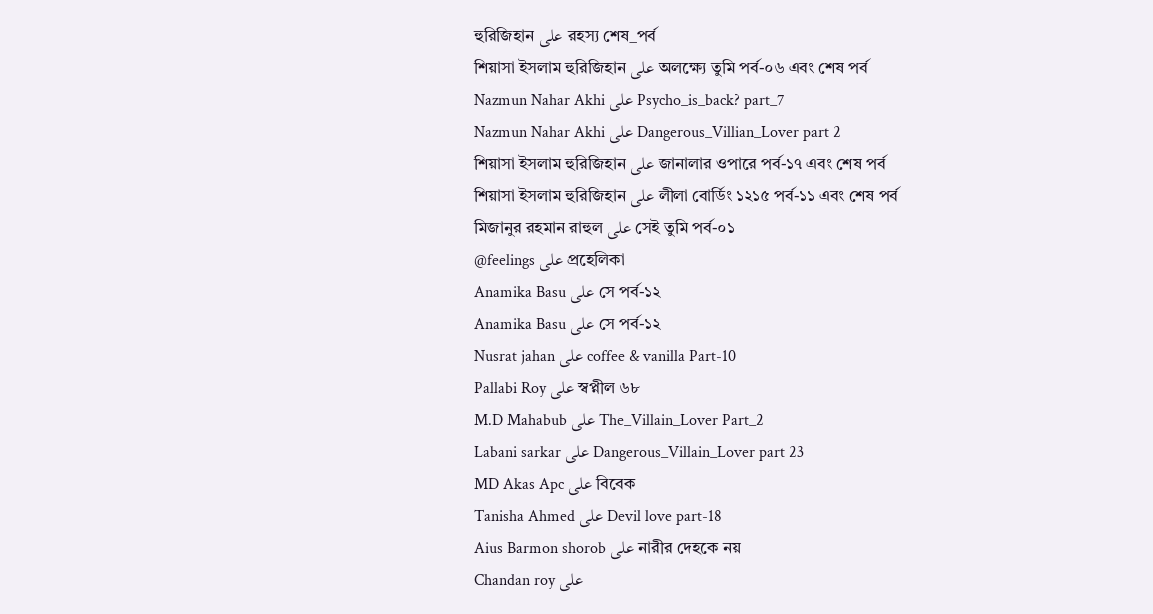হুরিজিহান على রহস্য শেষ_পর্ব
শিয়াসা ইসলাম হুরিজিহান على অলক্ষ্যে তুমি পর্ব-০৬ এবং শেষ পর্ব
Nazmun Nahar Akhi على Psycho_is_back? part_7
Nazmun Nahar Akhi على Dangerous_Villian_Lover part 2
শিয়াসা ইসলাম হুরিজিহান على জানালার ওপারে পর্ব-১৭ এবং শেষ পর্ব
শিয়াসা ইসলাম হুরিজিহান على লীলা বোর্ডিং ১২১৫ পর্ব-১১ এবং শেষ পর্ব
মিজানুর রহমান রাহুল على সেই তুমি পর্ব-০১
@feelings على প্রহেলিকা
Anamika Basu على সে পর্ব-১২
Anamika Basu على সে পর্ব-১২
Nusrat jahan على coffee & vanilla Part-10
Pallabi Roy على স্বপ্নীল ৬৮
M.D Mahabub على The_Villain_Lover Part_2
Labani sarkar على Dangerous_Villain_Lover part 23
MD Akas Apc على বিবেক
Tanisha Ahmed على Devil love part-18
Aius Barmon shorob على নারীর দেহকে নয়
Chandan roy على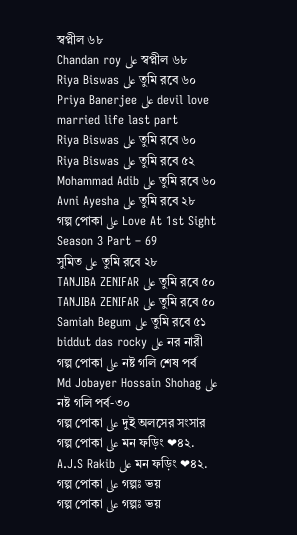স্বপ্নীল ৬৮
Chandan roy على স্বপ্নীল ৬৮
Riya Biswas على তুমি রবে ৬০
Priya Banerjee على devil love married life last part
Riya Biswas على তুমি রবে ৬০
Riya Biswas على তুমি রবে ৫২
Mohammad Adib على তুমি রবে ৬০
Avni Ayesha على তুমি রবে ২৮
গল্প পোকা على Love At 1st Sight Season 3 Part – 69
সুমিত على তুমি রবে ২৮
TANJIBA ZENIFAR على তুমি রবে ৫০
TANJIBA ZENIFAR على তুমি রবে ৫০
Samiah Begum على তুমি রবে ৫১
biddut das rocky على নর নারী
গল্প পোকা على নষ্ট গলি শেষ পর্ব
Md Jobayer Hossain Shohag على নষ্ট গলি পর্ব-৩০
গল্প পোকা على দুই অলসের সংসার
গল্প পোকা على মন ফড়িং ❤৪২.
A.J.S Rakib على মন ফড়িং ❤৪২.
গল্প পোকা على গল্পঃ ভয়
গল্প পোকা على গল্পঃ ভয়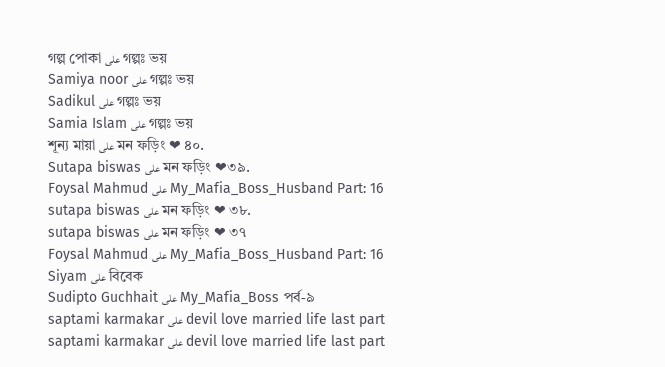গল্প পোকা على গল্পঃ ভয়
Samiya noor على গল্পঃ ভয়
Sadikul على গল্পঃ ভয়
Samia Islam على গল্পঃ ভয়
শূন্য মায়া على মন ফড়িং ❤ ৪০.
Sutapa biswas على মন ফড়িং ❤৩৯.
Foysal Mahmud على My_Mafia_Boss_Husband Part: 16
sutapa biswas على মন ফড়িং ❤ ৩৮.
sutapa biswas على মন ফড়িং ❤ ৩৭
Foysal Mahmud على My_Mafia_Boss_Husband Part: 16
Siyam على বিবেক
Sudipto Guchhait على My_Mafia_Boss পর্ব-৯
saptami karmakar على devil love married life last part
saptami karmakar على devil love married life last part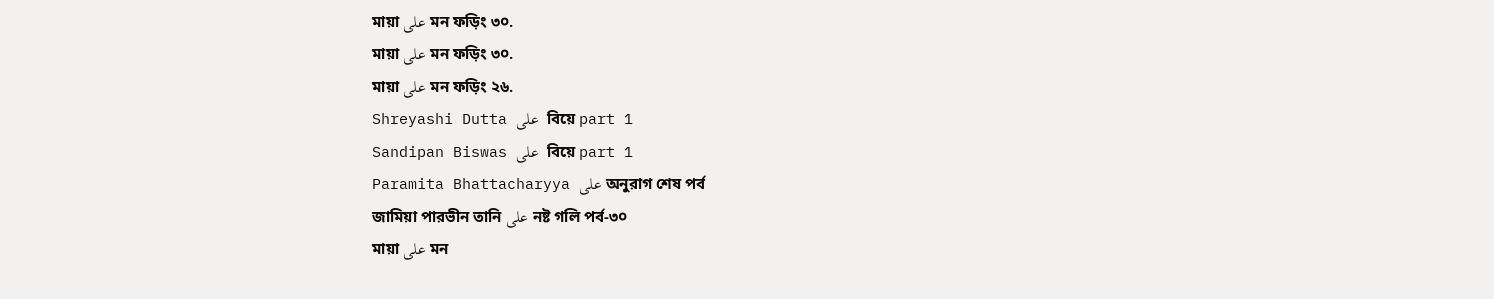মায়া على মন ফড়িং ৩০.
মায়া على মন ফড়িং ৩০.
মায়া على মন ফড়িং ২৬.
Shreyashi Dutta على  বিয়ে part 1
Sandipan Biswas على  বিয়ে part 1
Paramita Bhattacharyya على অনুরাগ শেষ পর্ব
জামিয়া পারভীন তানি على নষ্ট গলি পর্ব-৩০
মায়া على মন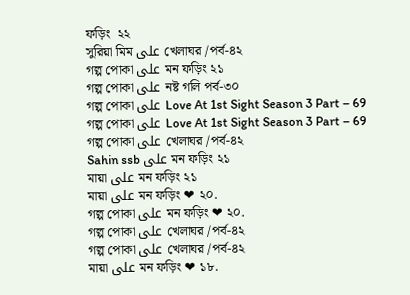ফড়িং  ২২
সুরিয়া মিম على খেলাঘর /পর্ব-৪২
গল্প পোকা على মন ফড়িং ২১
গল্প পোকা على নষ্ট গলি পর্ব-৩০
গল্প পোকা على Love At 1st Sight Season 3 Part – 69
গল্প পোকা على Love At 1st Sight Season 3 Part – 69
গল্প পোকা على খেলাঘর /পর্ব-৪২
Sahin ssb على মন ফড়িং ২১
মায়া على মন ফড়িং ২১
মায়া على মন ফড়িং ❤ ২০.
গল্প পোকা على মন ফড়িং ❤ ২০.
গল্প পোকা على খেলাঘর /পর্ব-৪২
গল্প পোকা على খেলাঘর /পর্ব-৪২
মায়া على মন ফড়িং ❤ ১৮.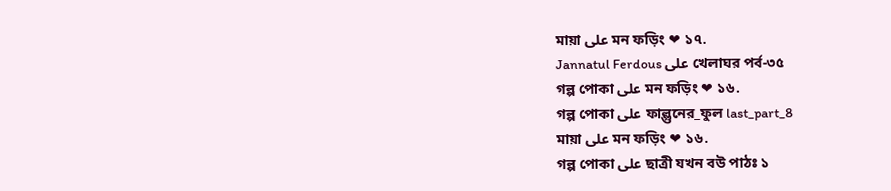মায়া على মন ফড়িং ❤ ১৭.
Jannatul Ferdous على খেলাঘর পর্ব-৩৫
গল্প পোকা على মন ফড়িং ❤ ১৬.
গল্প পোকা على ফাল্গুনের_ফুল last_part_8
মায়া على মন ফড়িং ❤ ১৬.
গল্প পোকা على ছাত্রী যখন বউ পাঠঃ ১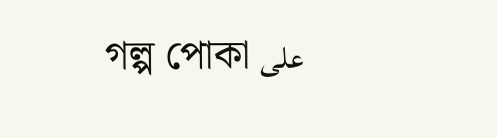গল্প পোকা على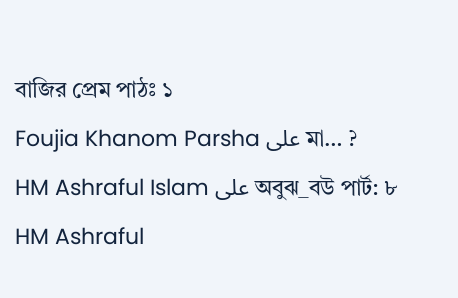বাজির প্রেম পাঠঃ ১
Foujia Khanom Parsha على মা… ?
HM Ashraful Islam على অবুঝ_বউ পার্ট: ৮
HM Ashraful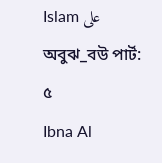Islam على অবুঝ_বউ পার্ট: ৫
Ibna Al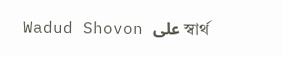Wadud Shovon على স্বার্থ